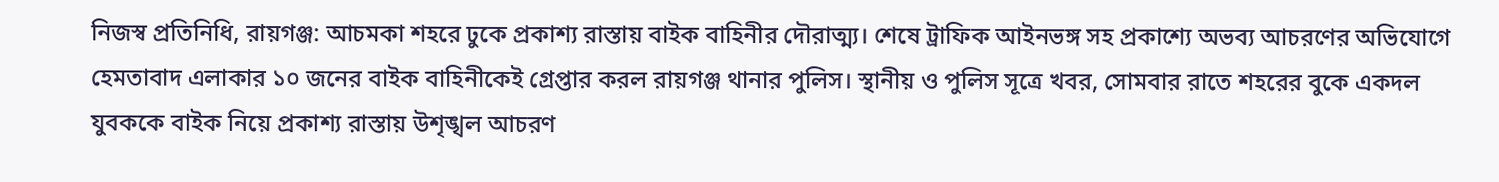নিজস্ব প্রতিনিধি, রায়গঞ্জ: আচমকা শহরে ঢুকে প্রকাশ্য রাস্তায় বাইক বাহিনীর দৌরাত্ম্য। শেষে ট্রাফিক আইনভঙ্গ সহ প্রকাশ্যে অভব্য আচরণের অভিযোগে হেমতাবাদ এলাকার ১০ জনের বাইক বাহিনীকেই গ্রেপ্তার করল রায়গঞ্জ থানার পুলিস। স্থানীয় ও পুলিস সূত্রে খবর, সোমবার রাতে শহরের বুকে একদল যুবককে বাইক নিয়ে প্রকাশ্য রাস্তায় উশৃঙ্খল আচরণ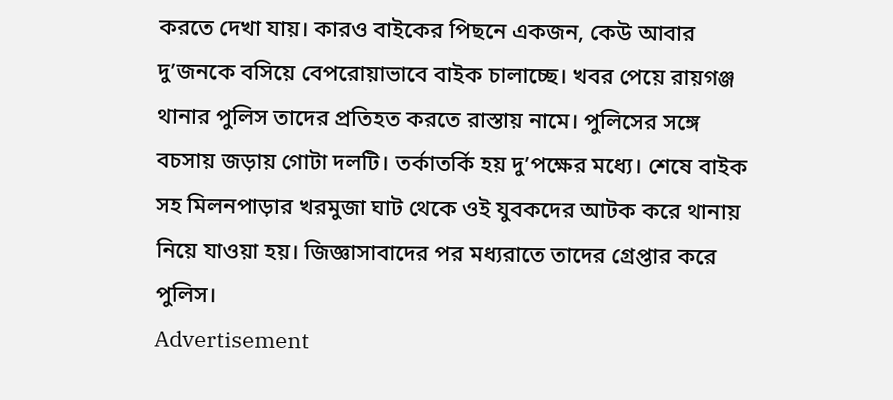করতে দেখা যায়। কারও বাইকের পিছনে একজন, কেউ আবার দু’জনকে বসিয়ে বেপরোয়াভাবে বাইক চালাচ্ছে। খবর পেয়ে রায়গঞ্জ থানার পুলিস তাদের প্রতিহত করতে রাস্তায় নামে। পুলিসের সঙ্গে বচসায় জড়ায় গোটা দলটি। তর্কাতর্কি হয় দু’পক্ষের মধ্যে। শেষে বাইক সহ মিলনপাড়ার খরমুজা ঘাট থেকে ওই যুবকদের আটক করে থানায় নিয়ে যাওয়া হয়। জিজ্ঞাসাবাদের পর মধ্যরাতে তাদের গ্রেপ্তার করে পুলিস।
Advertisement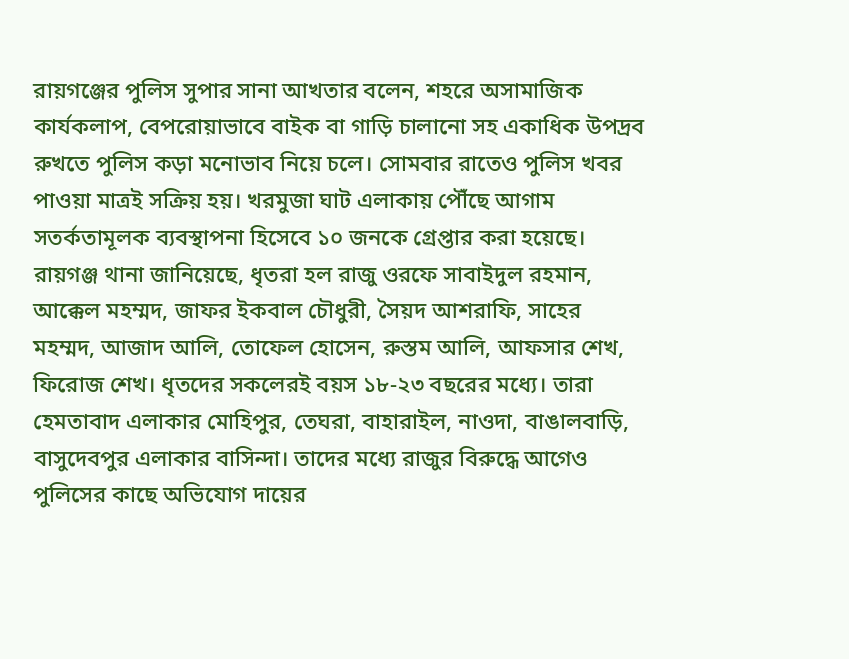রায়গঞ্জের পুলিস সুপার সানা আখতার বলেন, শহরে অসামাজিক কার্যকলাপ, বেপরোয়াভাবে বাইক বা গাড়ি চালানো সহ একাধিক উপদ্রব রুখতে পুলিস কড়া মনোভাব নিয়ে চলে। সোমবার রাতেও পুলিস খবর পাওয়া মাত্রই সক্রিয় হয়। খরমুজা ঘাট এলাকায় পৌঁছে আগাম সতর্কতামূলক ব্যবস্থাপনা হিসেবে ১০ জনকে গ্রেপ্তার করা হয়েছে।
রায়গঞ্জ থানা জানিয়েছে, ধৃতরা হল রাজু ওরফে সাবাইদুল রহমান, আক্কেল মহম্মদ, জাফর ইকবাল চৌধুরী, সৈয়দ আশরাফি, সাহের মহম্মদ, আজাদ আলি, তোফেল হোসেন, রুস্তম আলি, আফসার শেখ, ফিরোজ শেখ। ধৃতদের সকলেরই বয়স ১৮-২৩ বছরের মধ্যে। তারা হেমতাবাদ এলাকার মোহিপুর, তেঘরা, বাহারাইল, নাওদা, বাঙালবাড়ি, বাসুদেবপুর এলাকার বাসিন্দা। তাদের মধ্যে রাজুর বিরুদ্ধে আগেও পুলিসের কাছে অভিযোগ দায়ের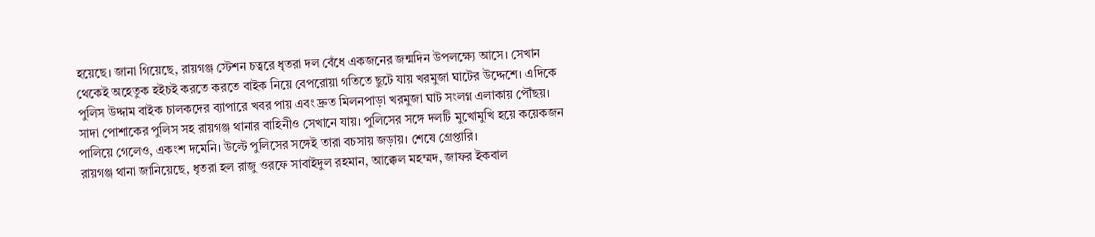হয়েছে। জানা গিয়েছে, রায়গঞ্জ স্টেশন চত্বরে ধৃতরা দল বেঁধে একজনের জন্মদিন উপলক্ষ্যে আসে। সেখান থেকেই অহেতুক হইচই করতে করতে বাইক নিয়ে বেপরোয়া গতিতে ছুটে যায় খরমুজা ঘাটের উদ্দেশে। এদিকে পুলিস উদ্দাম বাইক চালকদের ব্যাপারে খবর পায় এবং দ্রুত মিলনপাড়া খরমুজা ঘাট সংলগ্ন এলাকায় পৌঁছয়। সাদা পোশাকের পুলিস সহ রায়গঞ্জ থানার বাহিনীও সেখানে যায়। পুলিসের সঙ্গে দলটি মুখোমুখি হয়ে কয়েকজন পালিয়ে গেলেও, একংশ দমেনি। উল্টে পুলিসের সঙ্গেই তারা বচসায় জড়ায়। শেষে গ্রেপ্তারি।
রায়গঞ্জ থানা জানিয়েছে, ধৃতরা হল রাজু ওরফে সাবাইদুল রহমান, আক্কেল মহম্মদ, জাফর ইকবাল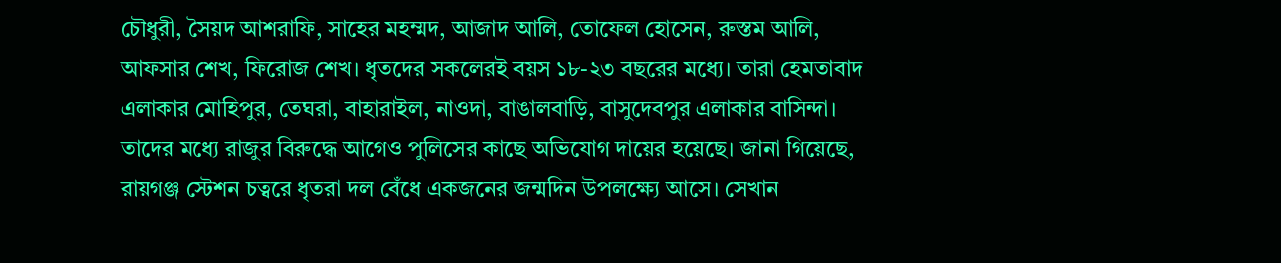চৌধুরী, সৈয়দ আশরাফি, সাহের মহম্মদ, আজাদ আলি, তোফেল হোসেন, রুস্তম আলি, আফসার শেখ, ফিরোজ শেখ। ধৃতদের সকলেরই বয়স ১৮-২৩ বছরের মধ্যে। তারা হেমতাবাদ এলাকার মোহিপুর, তেঘরা, বাহারাইল, নাওদা, বাঙালবাড়ি, বাসুদেবপুর এলাকার বাসিন্দা। তাদের মধ্যে রাজুর বিরুদ্ধে আগেও পুলিসের কাছে অভিযোগ দায়ের হয়েছে। জানা গিয়েছে, রায়গঞ্জ স্টেশন চত্বরে ধৃতরা দল বেঁধে একজনের জন্মদিন উপলক্ষ্যে আসে। সেখান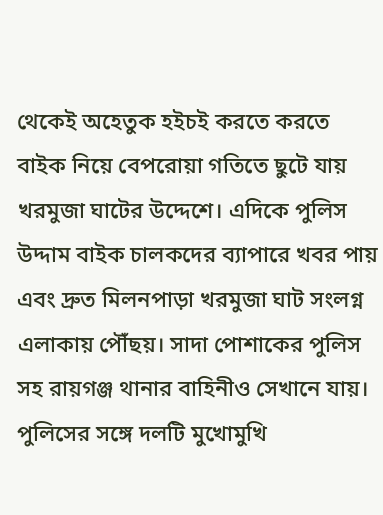থেকেই অহেতুক হইচই করতে করতে বাইক নিয়ে বেপরোয়া গতিতে ছুটে যায় খরমুজা ঘাটের উদ্দেশে। এদিকে পুলিস উদ্দাম বাইক চালকদের ব্যাপারে খবর পায় এবং দ্রুত মিলনপাড়া খরমুজা ঘাট সংলগ্ন এলাকায় পৌঁছয়। সাদা পোশাকের পুলিস সহ রায়গঞ্জ থানার বাহিনীও সেখানে যায়। পুলিসের সঙ্গে দলটি মুখোমুখি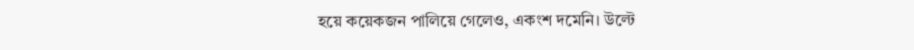হয়ে কয়েকজন পালিয়ে গেলেও, একংশ দমেনি। উল্টে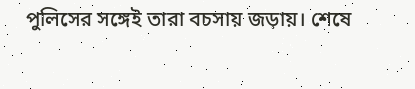পুলিসের সঙ্গেই তারা বচসায় জড়ায়। শেষে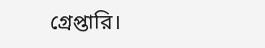গ্রেপ্তারি।